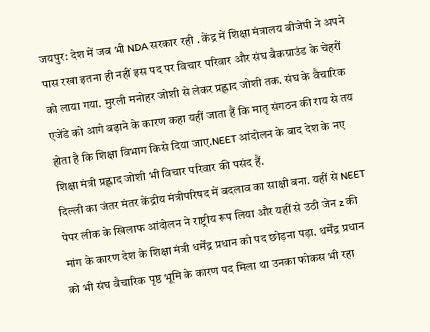जयपुर: देश में जब भी NDA सरकार रही . केंद्र में शिक्षा मंत्रालय बीजेपी ने अपने पास रखा इतना ही नहीं इस पद पर विचार परिवार और संघ बैकग्राउंड के चेहरों को लाया गया. मुरली मनोहर जोशी से लेकर प्रह्लाद जोशी तक. संघ के वैचारिक एजेंडे को आगे बढ़ाने के कारण कहा यहीं जाता हैं कि मातृ संगठन की राय से तय होता है कि शिक्षा विभाग किसे दिया जाए.NEET आंदोलन के बाद देश के नए शिक्षा मंत्री प्रह्लाद जोशी भी विचार परिवार की पसंद हैं.
दिल्ली का जंतर मंतर केंद्रीय मंत्रीपरिषद में बदलाव का साक्षी बना. यहीं से NEET पेपर लीक के खिलाफ आंदोलन ने राष्ट्रीय रूप लिया और यहीं से उठी जेन z की मांग के कारण देश के शिक्षा मंत्री धर्मेंद्र प्रधान को पद छोड़ना पड़ा. धर्मेंद्र प्रधान को भी संघ वैचारिक पृष्ठ भूमि के कारण पद मिला था उनका फोकस भी रहा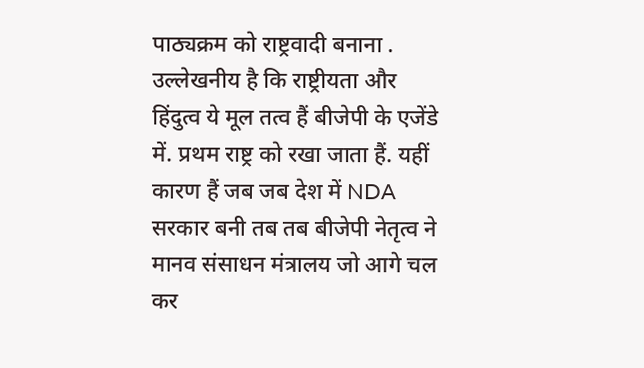पाठ्यक्रम को राष्ट्रवादी बनाना . उल्लेखनीय है कि राष्ट्रीयता और हिंदुत्व ये मूल तत्व हैं बीजेपी के एजेंडे में. प्रथम राष्ट्र को रखा जाता हैं. यहीं कारण हैं जब जब देश में NDA सरकार बनी तब तब बीजेपी नेतृत्व ने मानव संसाधन मंत्रालय जो आगे चल कर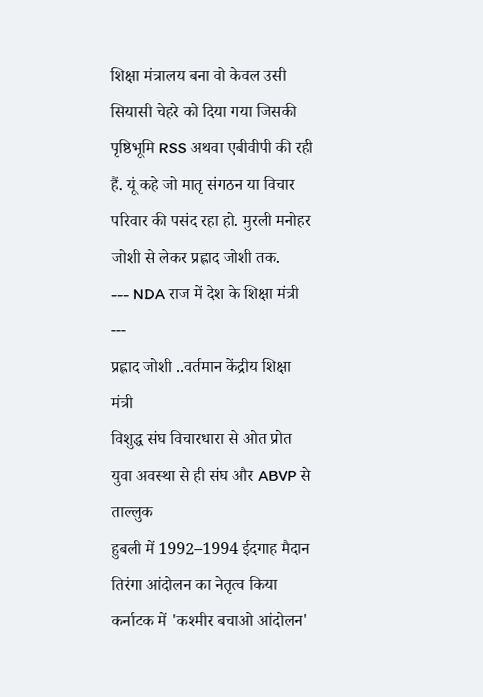शिक्षा मंत्रालय बना वो केवल उसी सियासी चेहरे को दिया गया जिसकी पृष्ठिभूमि RSS अथवा एबीवीपी की रही हैं. यूं कहे जो मातृ संगठन या विचार परिवार की पसंद रहा हो. मुरली मनोहर जोशी से लेकर प्रह्लाद जोशी तक.
--- NDA राज में देश के शिक्षा मंत्री ---
प्रह्लाद जोशी ..वर्तमान केंद्रीय शिक्षा मंत्री
विशुद्ध संघ विचारधारा से ओत प्रोत
युवा अवस्था से ही संघ और ABVP से ताल्लुक
हुबली में 1992–1994 ईदगाह मैदान तिरंगा आंदोलन का नेतृत्व किया
कर्नाटक में 'कश्मीर बचाओ आंदोलन'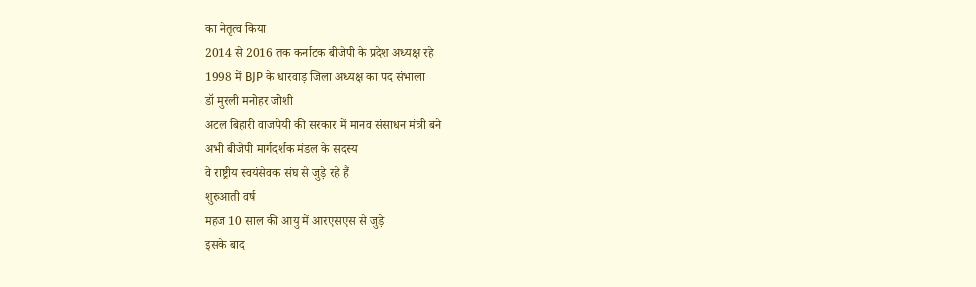का नेतृत्व किया
2014 से 2016 तक कर्नाटक बीजेपी के प्रदेश अध्यक्ष रहे
1998 में BJP के धारवाड़ जिला अध्यक्ष का पद संभाला
डॉ मुरली मनोहर जोशी
अटल बिहारी वाजपेयी की सरकार में मानव संसाधन मंत्री बने
अभी बीजेपी मार्गदर्शक मंडल के सदस्य
वे राष्ट्रीय स्वयंसेवक संघ से जुड़े रहे हैं
शुरुआती वर्ष
महज 10 साल की आयु में आरएसएस से जुड़े
इसके बाद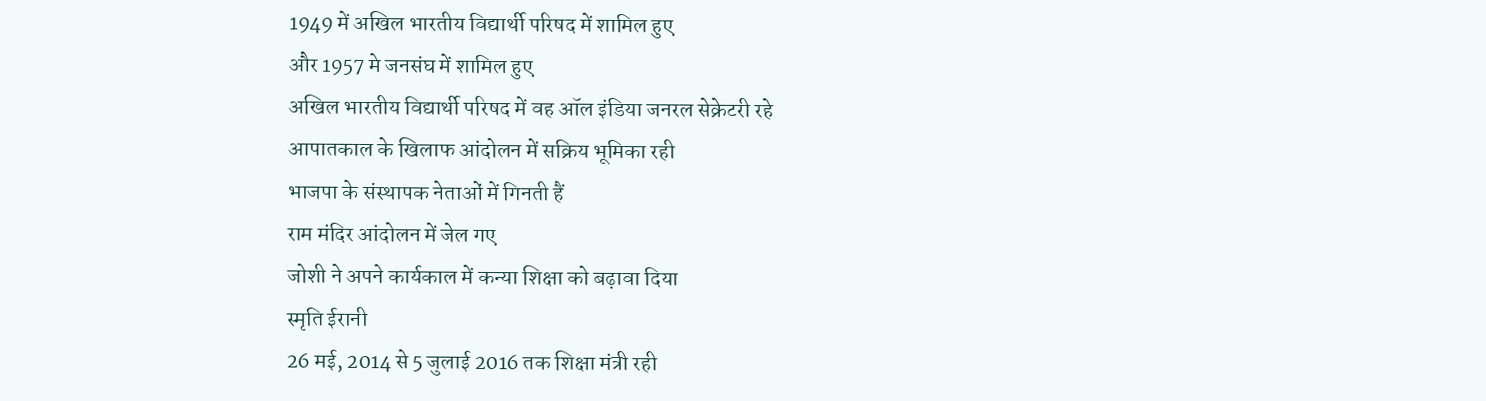1949 में अखिल भारतीय विद्यार्थी परिषद में शामिल हुए
और 1957 मे जनसंघ में शामिल हुए
अखिल भारतीय विद्यार्थी परिषद में वह ऑल इंडिया जनरल सेक्रेटरी रहे
आपातकाल के खिलाफ आंदोलन में सक्रिय भूमिका रही
भाजपा के संस्थापक नेताओं में गिनती हैं
राम मंदिर आंदोलन में जेल गए
जोशी ने अपने कार्यकाल में कन्या शिक्षा को बढ़ावा दिया
स्मृति ईरानी
26 मई, 2014 से 5 जुलाई 2016 तक शिक्षा मंत्री रही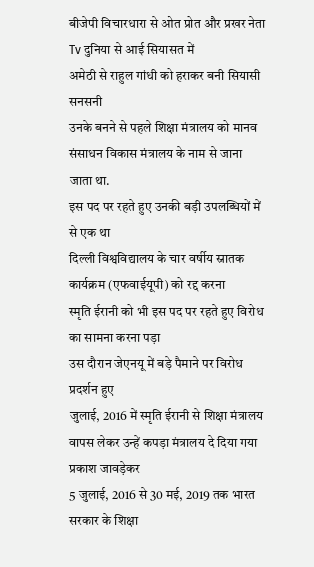बीजेपी विचारधारा से ओत प्रोत और प्रखर नेता
Tv दुनिया से आई सियासत में
अमेठी से राहुल गांधी को हराकर बनी सियासी सनसनी
उनके बनने से पहले शिक्षा मंत्रालय को मानव संसाधन विकास मंत्रालय के नाम से जाना जाता था.
इस पद पर रहते हुए उनकी बड़ी उपलब्धियों में से एक था
दिल्ली विश्वविद्यालय के चार वर्षीय स्नातक कार्यक्रम (एफवाईयूपी) को रद्द करना
स्मृति ईरानी को भी इस पद पर रहते हुए विरोध का सामना करना पड़ा
उस दौरान जेएनयू में बड़े पैमाने पर विरोध प्रदर्शन हुए
जुलाई, 2016 में स्मृति ईरानी से शिक्षा मंत्रालय वापस लेकर उन्हें कपड़ा मंत्रालय दे दिया गया
प्रकाश जावड़ेकर
5 जुलाई, 2016 से 30 मई, 2019 तक भारत सरकार के शिक्षा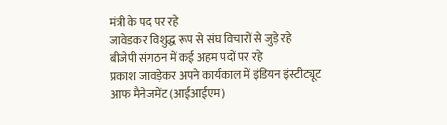मंत्री के पद पर रहे
जावेडकर विशुद्ध रूप से संघ विचारों से जुड़े रहे
बीजेपी संगठन में कई अहम पदों पर रहे
प्रकाश जावड़ेकर अपने कार्यकाल में इंडियन इंस्टीट्यूट आफ मैनेजमेंट (आईआईएम)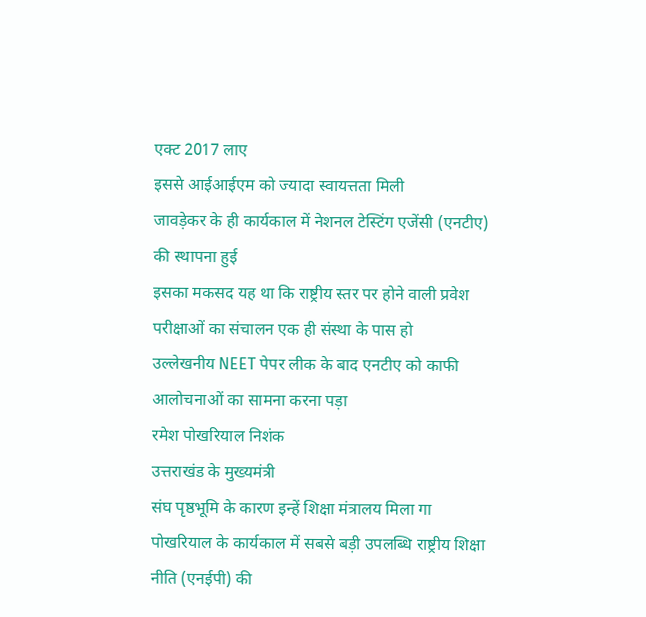एक्ट 2017 लाए
इससे आईआईएम को ज्यादा स्वायत्तता मिली
जावड़ेकर के ही कार्यकाल में नेशनल टेस्टिंग एजेंसी (एनटीए) की स्थापना हुई
इसका मकसद यह था कि राष्ट्रीय स्तर पर होने वाली प्रवेश परीक्षाओं का संचालन एक ही संस्था के पास हो
उल्लेखनीय NEET पेपर लीक के बाद एनटीए को काफी आलोचनाओं का सामना करना पड़ा
रमेश पोखरियाल निशंक
उत्तराखंड के मुख्यमंत्री
संघ पृष्ठभूमि के कारण इन्हें शिक्षा मंत्रालय मिला गा
पोखरियाल के कार्यकाल में सबसे बड़ी उपलब्धि राष्ट्रीय शिक्षा नीति (एनईपी) की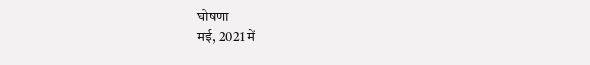घोषणा
मई, 2021 में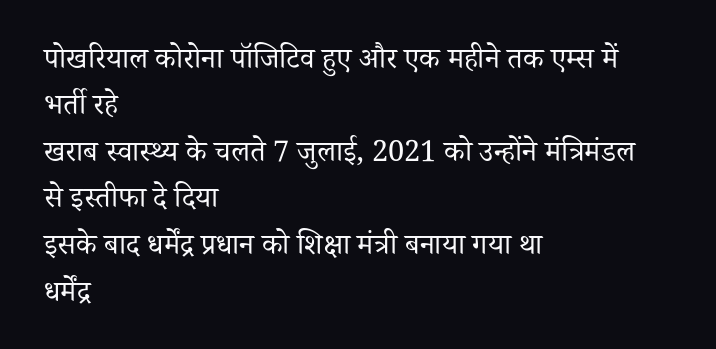पोखरियाल कोरोना पॉजिटिव हुए और एक महीने तक एम्स में भर्ती रहे
खराब स्वास्थ्य के चलते 7 जुलाई, 2021 को उन्होंने मंत्रिमंडल से इस्तीफा दे दिया
इसके बाद धर्मेंद्र प्रधान को शिक्षा मंत्री बनाया गया था
धर्मेंद्र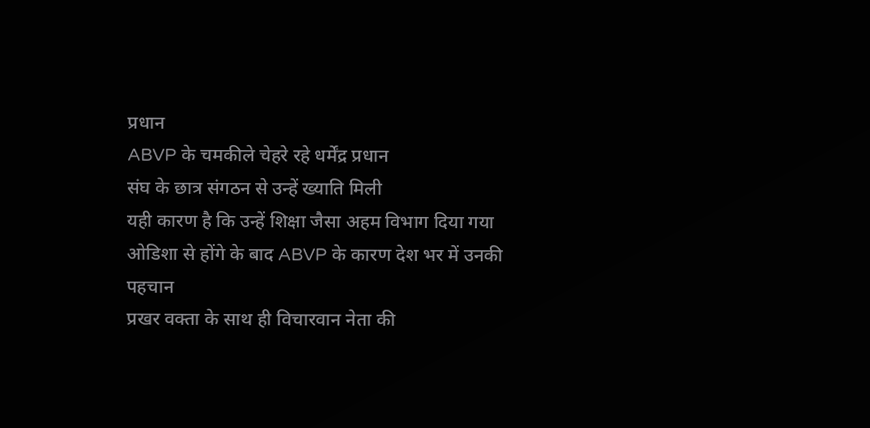प्रधान
ABVP के चमकीले चेहरे रहे धर्मेंद्र प्रधान
संघ के छात्र संगठन से उन्हें ख्याति मिली
यही कारण है कि उन्हें शिक्षा जैसा अहम विभाग दिया गया
ओडिशा से होंगे के बाद ABVP के कारण देश भर में उनकी पहचान
प्रखर वक्ता के साथ ही विचारवान नेता की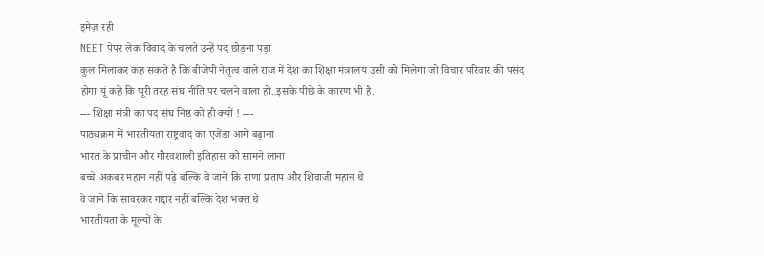इमेज़ रही
NEET पेपर लेक विवाद के चलते उन्हें पद छोड़ना पड़ा
कुल मिलाकर कह सकते है कि बीजेपी नेतृत्व वाले राज में देश का शिक्षा मंत्रालय उसी को मिलेगा जो विचार परिवार की पसंद होगा यूं कहे कि पूरी तरह संघ नीति पर चलने वाला हो..इसके पीछे के कारण भी है.
--- शिक्षा मंत्री का पद संघ निष्ठ को ही क्यों ! ---
पाठ्यक्रम में भारतीयता राष्ट्रवाद का एजेंडा आगे बढ़ाना
भारत के प्राचीन और गौरवशाली इतिहास को सामने लाना
बच्चे अकबर महान नहीं पढ़े बल्कि वे जाने कि राणा प्रताप और शिवाजी महान थे
वे जाने कि सावरकर गद्दार नहीं बल्कि देश भक्त थे
भारतीयता के मूल्यों के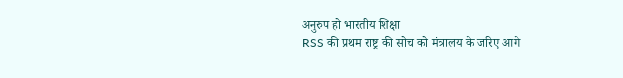अनुरुप हो भारतीय शिक्षा
RSS की प्रथम राष्ट्र की सोच को मंत्रालय के जरिए आगे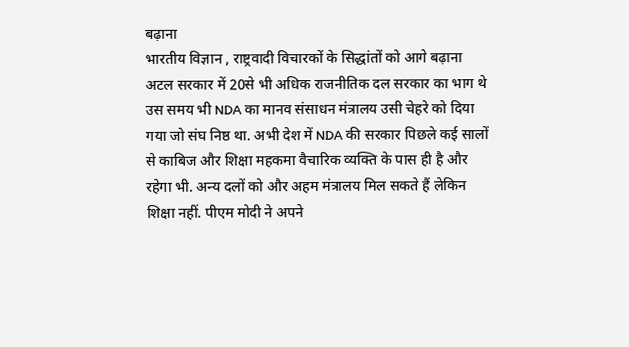बढ़ाना
भारतीय विज्ञान , राष्ट्रवादी विचारकों के सिद्धांतों को आगे बढ़ाना
अटल सरकार में 20से भी अधिक राजनीतिक दल सरकार का भाग थे उस समय भी NDA का मानव संसाधन मंत्रालय उसी चेहरे को दिया गया जो संघ निष्ठ था. अभी देश में NDA की सरकार पिछले कई सालों से काबिज और शिक्षा महकमा वैचारिक व्यक्ति के पास ही है और रहेगा भी. अन्य दलों को और अहम मंत्रालय मिल सकते हैं लेकिन शिक्षा नहीं. पीएम मोदी ने अपने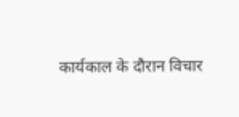कार्यकाल के दौरान विचार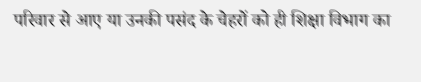परिवार से आए या उनकी पसंद के चेहरों को ही शिक्षा विभाग का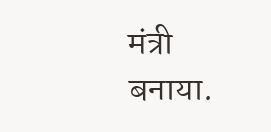मंत्री बनाया.